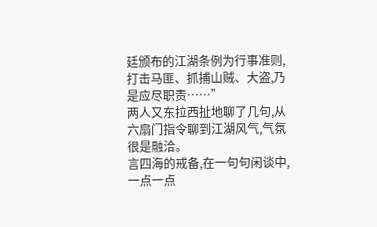廷颁布的江湖条例为行事准则,打击马匪、抓捕山贼、大盗,乃是应尽职责……”
两人又东拉西扯地聊了几句,从六扇门指令聊到江湖风气,气氛很是融洽。
言四海的戒备,在一句句闲谈中,一点一点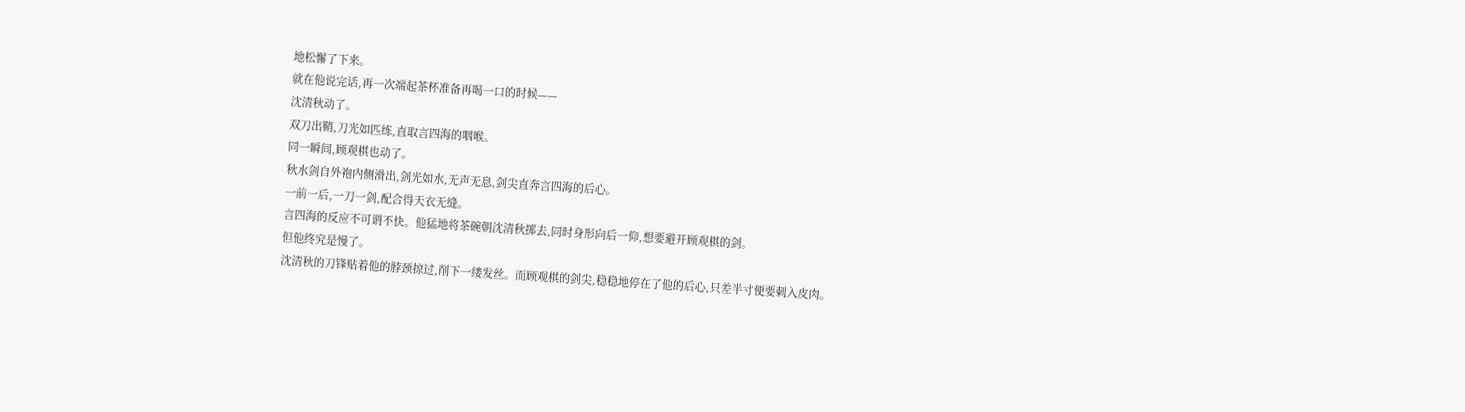地松懈了下来。
就在他说完话,再一次端起茶杯准备再喝一口的时候——
沈清秋动了。
双刀出鞘,刀光如匹练,直取言四海的咽喉。
同一瞬间,顾观棋也动了。
秋水剑自外袍内侧滑出,剑光如水,无声无息,剑尖直奔言四海的后心。
一前一后,一刀一剑,配合得天衣无缝。
言四海的反应不可谓不快。他猛地将茶碗朝沈清秋掷去,同时身形向后一仰,想要避开顾观棋的剑。
但他终究是慢了。
沈清秋的刀锋贴着他的脖颈掠过,削下一缕发丝。而顾观棋的剑尖,稳稳地停在了他的后心,只差半寸便要刺入皮肉。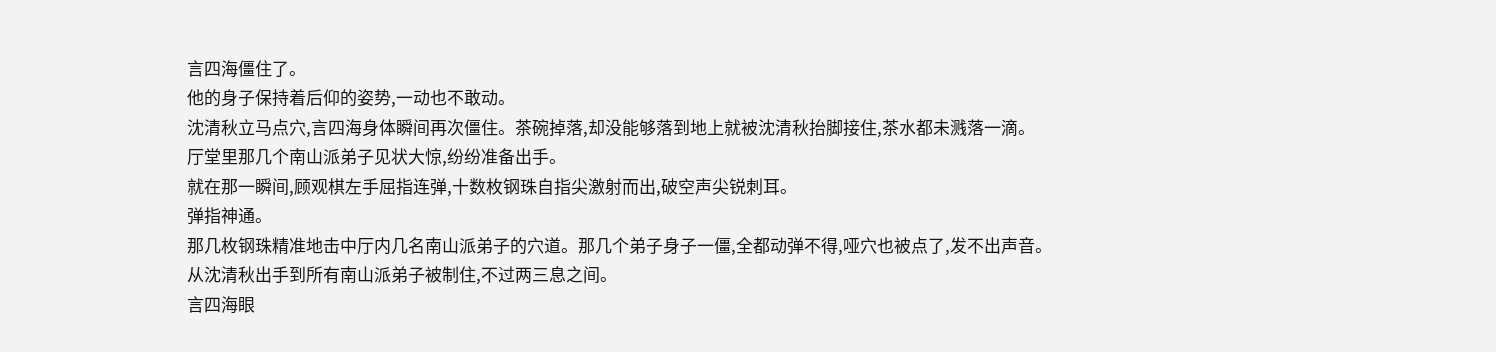言四海僵住了。
他的身子保持着后仰的姿势,一动也不敢动。
沈清秋立马点穴,言四海身体瞬间再次僵住。茶碗掉落,却没能够落到地上就被沈清秋抬脚接住,茶水都未溅落一滴。
厅堂里那几个南山派弟子见状大惊,纷纷准备出手。
就在那一瞬间,顾观棋左手屈指连弹,十数枚钢珠自指尖激射而出,破空声尖锐刺耳。
弹指神通。
那几枚钢珠精准地击中厅内几名南山派弟子的穴道。那几个弟子身子一僵,全都动弹不得,哑穴也被点了,发不出声音。
从沈清秋出手到所有南山派弟子被制住,不过两三息之间。
言四海眼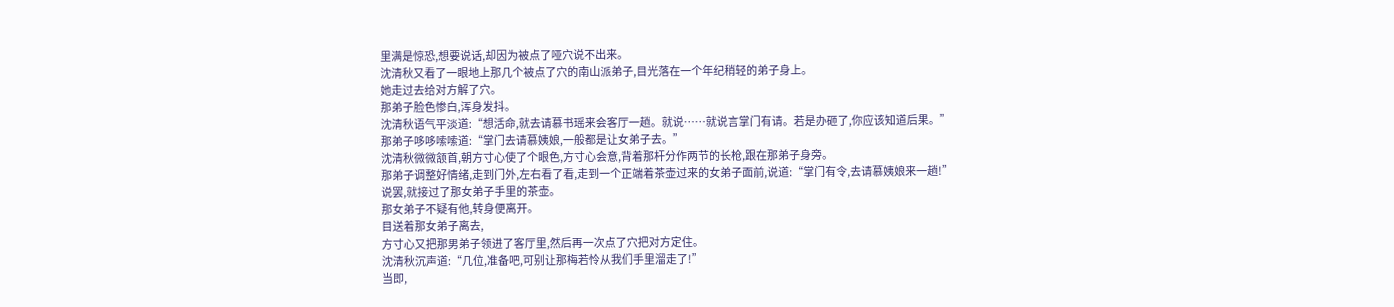里满是惊恐,想要说话,却因为被点了哑穴说不出来。
沈清秋又看了一眼地上那几个被点了穴的南山派弟子,目光落在一个年纪稍轻的弟子身上。
她走过去给对方解了穴。
那弟子脸色惨白,浑身发抖。
沈清秋语气平淡道:“想活命,就去请慕书瑶来会客厅一趟。就说……就说言掌门有请。若是办砸了,你应该知道后果。”
那弟子哆哆嗦嗦道:“掌门去请慕姨娘,一般都是让女弟子去。”
沈清秋微微颔首,朝方寸心使了个眼色,方寸心会意,背着那杆分作两节的长枪,跟在那弟子身旁。
那弟子调整好情绪,走到门外,左右看了看,走到一个正端着茶壶过来的女弟子面前,说道:“掌门有令,去请慕姨娘来一趟!”
说罢,就接过了那女弟子手里的茶壶。
那女弟子不疑有他,转身便离开。
目送着那女弟子离去,
方寸心又把那男弟子领进了客厅里,然后再一次点了穴把对方定住。
沈清秋沉声道:“几位,准备吧,可别让那梅若怜从我们手里溜走了!”
当即,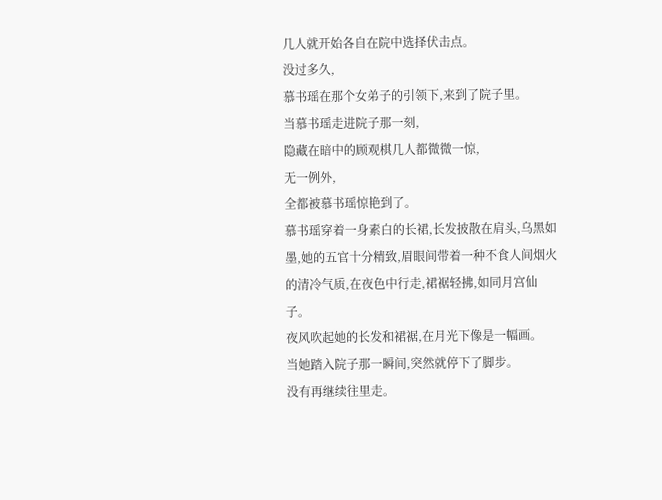几人就开始各自在院中选择伏击点。
没过多久,
慕书瑶在那个女弟子的引领下,来到了院子里。
当慕书瑶走进院子那一刻,
隐藏在暗中的顾观棋几人都微微一惊,
无一例外,
全都被慕书瑶惊艳到了。
慕书瑶穿着一身素白的长裙,长发披散在肩头,乌黑如墨,她的五官十分精致,眉眼间带着一种不食人间烟火的清冷气质,在夜色中行走,裙裾轻拂,如同月宫仙子。
夜风吹起她的长发和裙裾,在月光下像是一幅画。
当她踏入院子那一瞬间,突然就停下了脚步。
没有再继续往里走。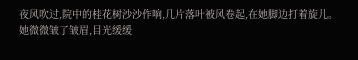夜风吹过,院中的桂花树沙沙作响,几片落叶被风卷起,在她脚边打着旋儿。
她微微皱了皱眉,目光缓缓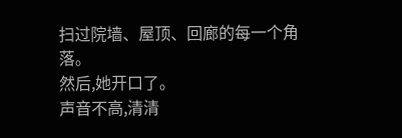扫过院墙、屋顶、回廊的每一个角落。
然后,她开口了。
声音不高,清清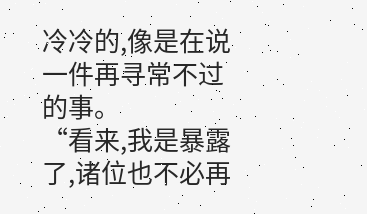冷冷的,像是在说一件再寻常不过的事。
“看来,我是暴露了,诸位也不必再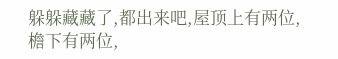躲躲藏藏了,都出来吧,屋顶上有两位,檐下有两位,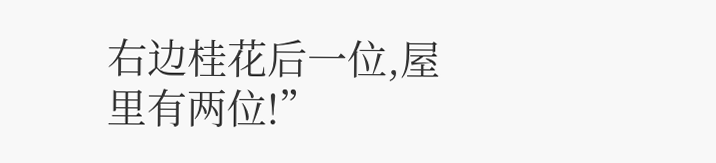右边桂花后一位,屋里有两位!”